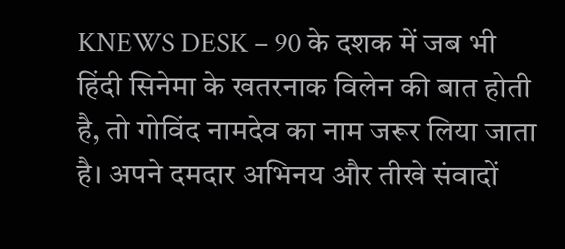KNEWS DESK – 90 के दशक में जब भी हिंदी सिनेमा के खतरनाक विलेन की बात होती है, तो गोविंद नामदेव का नाम जरूर लिया जाता है। अपने दमदार अभिनय और तीखे संवादों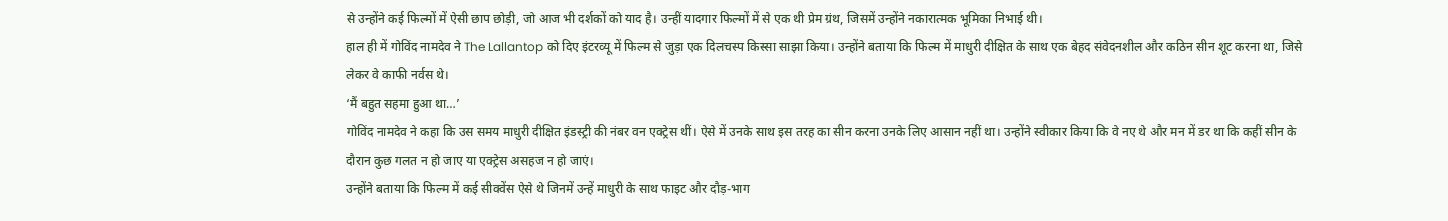से उन्होंने कई फिल्मों में ऐसी छाप छोड़ी, जो आज भी दर्शकों को याद है। उन्हीं यादगार फिल्मों में से एक थी प्रेम ग्रंथ, जिसमें उन्होंने नकारात्मक भूमिका निभाई थी।
हाल ही में गोविंद नामदेव ने The Lallantop को दिए इंटरव्यू में फिल्म से जुड़ा एक दिलचस्प किस्सा साझा किया। उन्होंने बताया कि फिल्म में माधुरी दीक्षित के साथ एक बेहद संवेदनशील और कठिन सीन शूट करना था, जिसे लेकर वे काफी नर्वस थे।
‘मैं बहुत सहमा हुआ था…’
गोविंद नामदेव ने कहा कि उस समय माधुरी दीक्षित इंडस्ट्री की नंबर वन एक्ट्रेस थीं। ऐसे में उनके साथ इस तरह का सीन करना उनके लिए आसान नहीं था। उन्होंने स्वीकार किया कि वे नए थे और मन में डर था कि कहीं सीन के दौरान कुछ गलत न हो जाए या एक्ट्रेस असहज न हो जाएं।
उन्होंने बताया कि फिल्म में कई सीक्वेंस ऐसे थे जिनमें उन्हें माधुरी के साथ फाइट और दौड़-भाग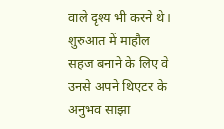वाले दृश्य भी करने थे। शुरुआत में माहौल सहज बनाने के लिए वे उनसे अपने थिएटर के अनुभव साझा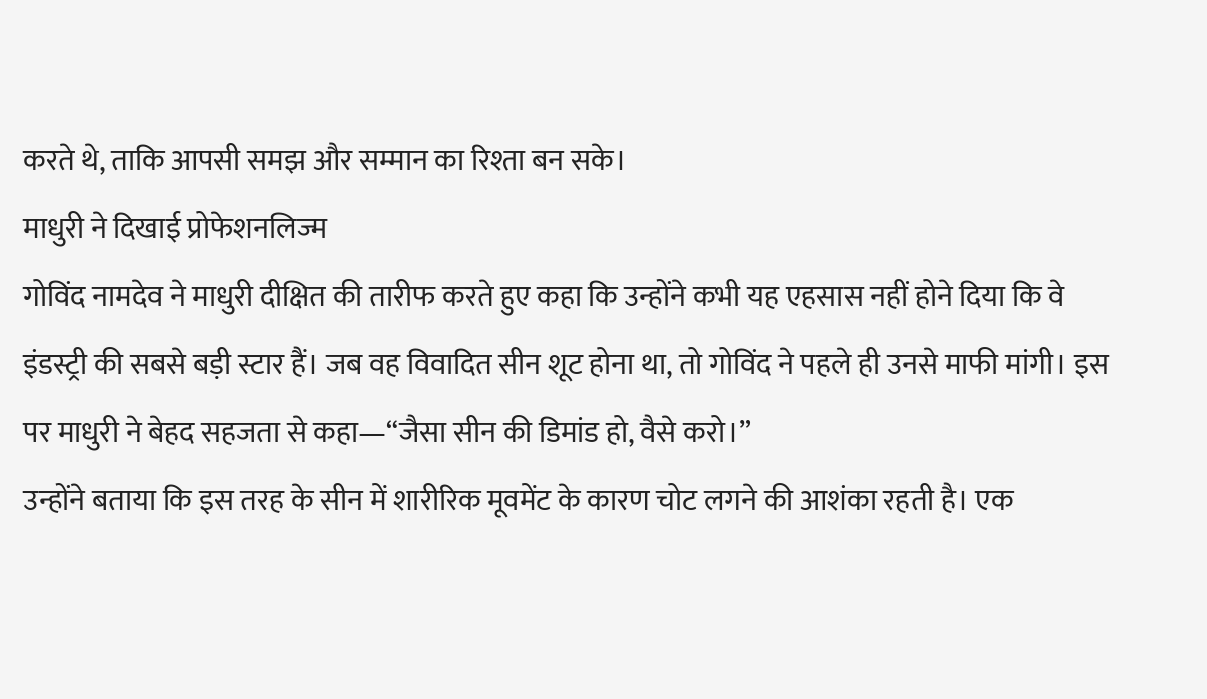करते थे, ताकि आपसी समझ और सम्मान का रिश्ता बन सके।
माधुरी ने दिखाई प्रोफेशनलिज्म
गोविंद नामदेव ने माधुरी दीक्षित की तारीफ करते हुए कहा कि उन्होंने कभी यह एहसास नहीं होने दिया कि वे इंडस्ट्री की सबसे बड़ी स्टार हैं। जब वह विवादित सीन शूट होना था, तो गोविंद ने पहले ही उनसे माफी मांगी। इस पर माधुरी ने बेहद सहजता से कहा—“जैसा सीन की डिमांड हो, वैसे करो।”
उन्होंने बताया कि इस तरह के सीन में शारीरिक मूवमेंट के कारण चोट लगने की आशंका रहती है। एक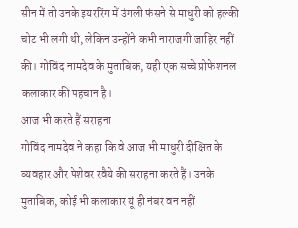सीन में तो उनके इयररिंग में उंगली फंसने से माधुरी को हल्की चोट भी लगी थी, लेकिन उन्होंने कभी नाराजगी जाहिर नहीं की। गोविंद नामदेव के मुताबिक, यही एक सच्चे प्रोफेशनल कलाकार की पहचान है।
आज भी करते हैं सराहना
गोविंद नामदेव ने कहा कि वे आज भी माधुरी दीक्षित के व्यवहार और पेशेवर रवैये की सराहना करते हैं। उनके मुताबिक, कोई भी कलाकार यूं ही नंबर वन नहीं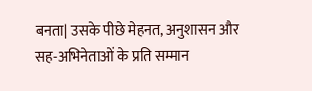बनता| उसके पीछे मेहनत, अनुशासन और सह-अभिनेताओं के प्रति सम्मान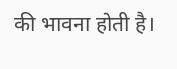की भावना होती है।